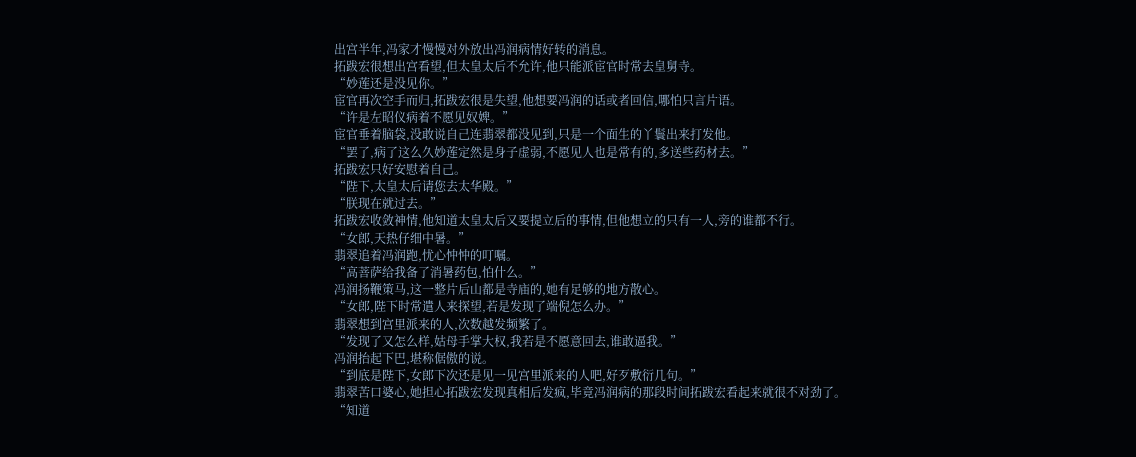出宫半年,冯家才慢慢对外放出冯润病情好转的消息。
拓跋宏很想出宫看望,但太皇太后不允许,他只能派宦官时常去皇舅寺。
“妙莲还是没见你。”
宦官再次空手而归,拓跋宏很是失望,他想要冯润的话或者回信,哪怕只言片语。
“许是左昭仪病着不愿见奴婢。”
宦官垂着脑袋,没敢说自己连翡翠都没见到,只是一个面生的丫鬟出来打发他。
“罢了,病了这么久妙莲定然是身子虚弱,不愿见人也是常有的,多送些药材去。”
拓跋宏只好安慰着自己。
“陛下,太皇太后请您去太华殿。”
“朕现在就过去。”
拓跋宏收敛神情,他知道太皇太后又要提立后的事情,但他想立的只有一人,旁的谁都不行。
“女郎,天热仔细中暑。”
翡翠追着冯润跑,忧心忡忡的叮嘱。
“高菩萨给我备了消暑药包,怕什么。”
冯润扬鞭策马,这一整片后山都是寺庙的,她有足够的地方散心。
“女郎,陛下时常遣人来探望,若是发现了端倪怎么办。”
翡翠想到宫里派来的人,次数越发频繁了。
“发现了又怎么样,姑母手掌大权,我若是不愿意回去,谁敢逼我。”
冯润抬起下巴,堪称倨傲的说。
“到底是陛下,女郎下次还是见一见宫里派来的人吧,好歹敷衍几句。”
翡翠苦口婆心,她担心拓跋宏发现真相后发疯,毕竟冯润病的那段时间拓跋宏看起来就很不对劲了。
“知道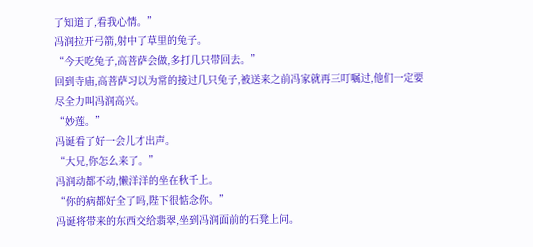了知道了,看我心情。”
冯润拉开弓箭,射中了草里的兔子。
“今天吃兔子,高菩萨会做,多打几只带回去。”
回到寺庙,高菩萨习以为常的接过几只兔子,被送来之前冯家就再三叮嘱过,他们一定要尽全力叫冯润高兴。
“妙莲。”
冯诞看了好一会儿才出声。
“大兄,你怎么来了。”
冯润动都不动,懒洋洋的坐在秋千上。
“你的病都好全了吗,陛下很惦念你。”
冯诞将带来的东西交给翡翠,坐到冯润面前的石凳上问。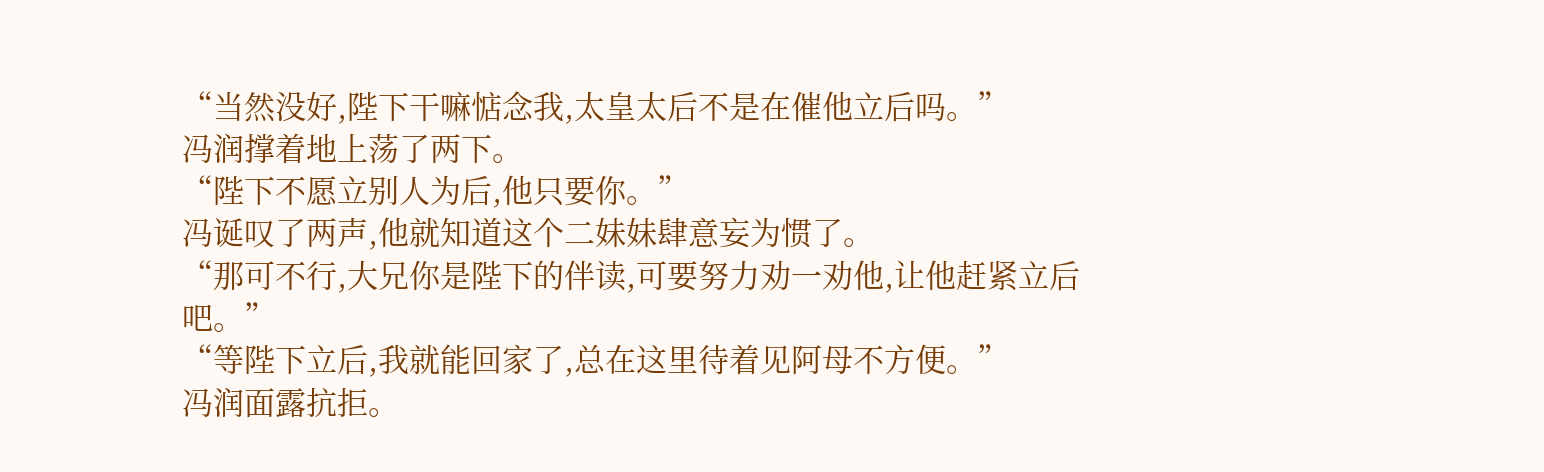“当然没好,陛下干嘛惦念我,太皇太后不是在催他立后吗。”
冯润撑着地上荡了两下。
“陛下不愿立别人为后,他只要你。”
冯诞叹了两声,他就知道这个二妹妹肆意妄为惯了。
“那可不行,大兄你是陛下的伴读,可要努力劝一劝他,让他赶紧立后吧。”
“等陛下立后,我就能回家了,总在这里待着见阿母不方便。”
冯润面露抗拒。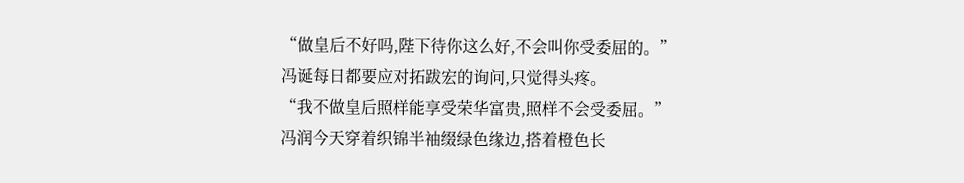“做皇后不好吗,陛下待你这么好,不会叫你受委屈的。”
冯诞每日都要应对拓跋宏的询问,只觉得头疼。
“我不做皇后照样能享受荣华富贵,照样不会受委屈。”
冯润今天穿着织锦半袖缀绿色缘边,搭着橙色长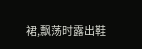裙,飘荡时露出鞋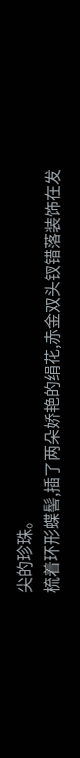尖的珍珠。
梳着环形蝶髻,插了两朵娇艳的绢花,赤金双头钗错落装饰在发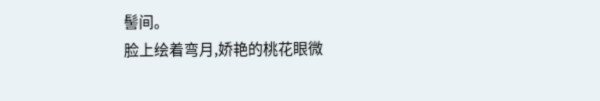髻间。
脸上绘着弯月,娇艳的桃花眼微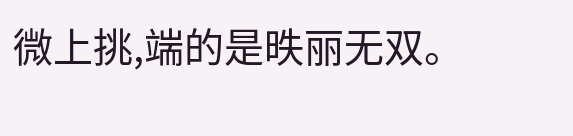微上挑,端的是昳丽无双。